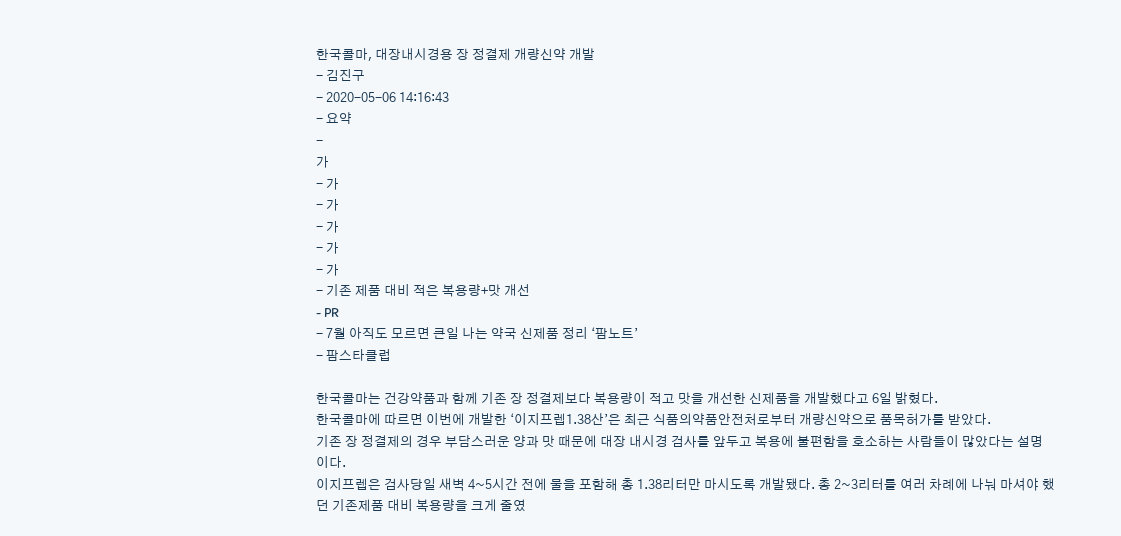한국콜마, 대장내시경용 장 정결제 개량신약 개발
- 김진구
- 2020-05-06 14:16:43
- 요약
-
가
- 가
- 가
- 가
- 가
- 가
- 기존 제품 대비 적은 복용량+맛 개선
- PR
- 7월 아직도 모르면 큰일 나는 약국 신제품 정리 ‘팜노트’
- 팜스타클럽

한국콜마는 건강약품과 함께 기존 장 정결제보다 복용량이 적고 맛을 개선한 신제품을 개발했다고 6일 밝혔다.
한국콜마에 따르면 이번에 개발한 ‘이지프렙1.38산’은 최근 식품의약품안전처로부터 개량신약으로 품목허가를 받았다.
기존 장 정결제의 경우 부담스러운 양과 맛 때문에 대장 내시경 검사를 앞두고 복용에 불편함을 호소하는 사람들이 많았다는 설명이다.
이지프렙은 검사당일 새벽 4~5시간 전에 물을 포함해 총 1.38리터만 마시도록 개발됐다. 총 2~3리터를 여러 차례에 나눠 마셔야 했던 기존제품 대비 복용량을 크게 줄였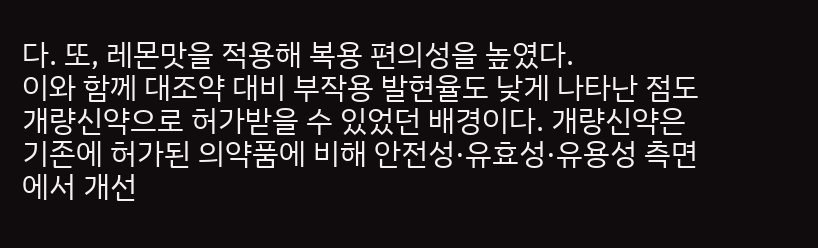다. 또, 레몬맛을 적용해 복용 편의성을 높였다.
이와 함께 대조약 대비 부작용 발현율도 낮게 나타난 점도 개량신약으로 허가받을 수 있었던 배경이다. 개량신약은 기존에 허가된 의약품에 비해 안전성·유효성·유용성 측면에서 개선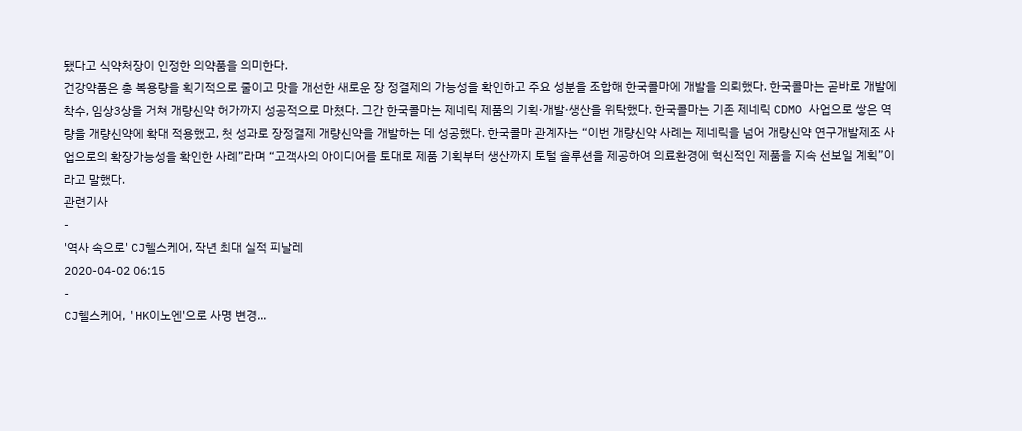됐다고 식약처장이 인정한 의약품을 의미한다.
건강약품은 총 복용량을 획기적으로 줄이고 맛을 개선한 새로운 장 정결제의 가능성을 확인하고 주요 성분을 조합해 한국콜마에 개발을 의뢰했다. 한국콜마는 곧바로 개발에 착수, 임상3상을 거쳐 개량신약 허가까지 성공적으로 마쳤다. 그간 한국콜마는 제네릭 제품의 기획·개발·생산을 위탁했다. 한국콜마는 기존 제네릭 CDMO 사업으로 쌓은 역량을 개량신약에 확대 적용했고, 첫 성과로 장정결제 개량신약을 개발하는 데 성공했다. 한국콜마 관계자는 “이번 개량신약 사례는 제네릭을 넘어 개량신약 연구개발제조 사업으로의 확장가능성을 확인한 사례”라며 “고객사의 아이디어를 토대로 제품 기획부터 생산까지 토털 솔루션을 제공하여 의료환경에 혁신적인 제품을 지속 선보일 계획”이라고 말했다.
관련기사
-
'역사 속으로' CJ헬스케어, 작년 최대 실적 피날레
2020-04-02 06:15
-
CJ헬스케어, 'HK이노엔'으로 사명 변경...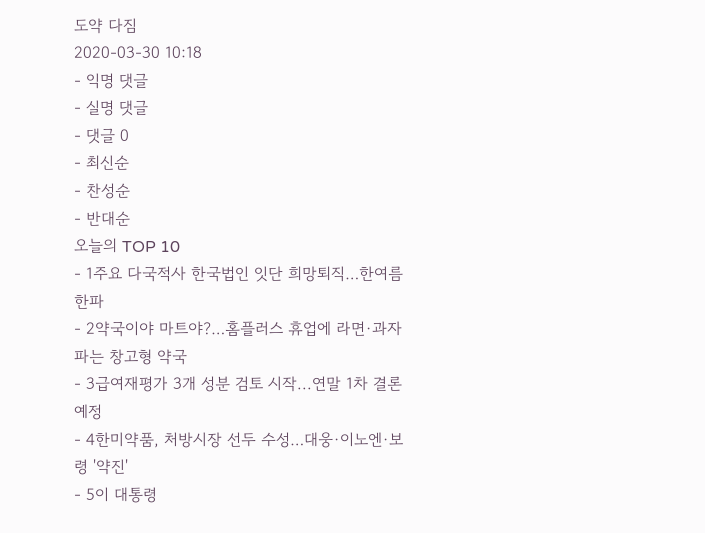도약 다짐
2020-03-30 10:18
- 익명 댓글
- 실명 댓글
- 댓글 0
- 최신순
- 찬성순
- 반대순
오늘의 TOP 10
- 1주요 다국적사 한국법인 잇단 희망퇴직…한여름 한파
- 2약국이야 마트야?…홈플러스 휴업에 라면·과자 파는 창고형 약국
- 3급여재평가 3개 성분 검토 시작...연말 1차 결론 예정
- 4한미약품, 처방시장 선두 수성…대웅·이노엔·보령 '약진'
- 5이 대통령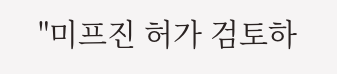"미프진 허가 검토하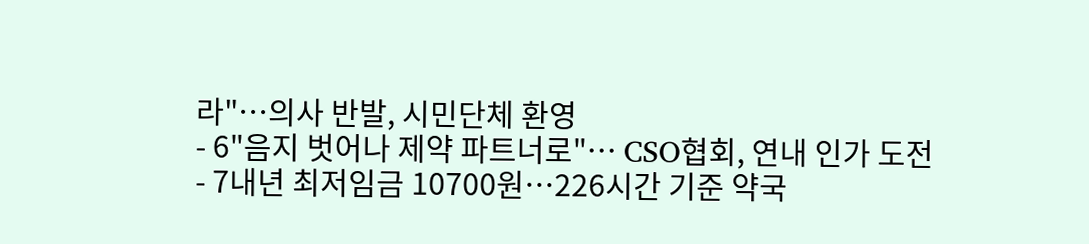라"…의사 반발, 시민단체 환영
- 6"음지 벗어나 제약 파트너로"… CSO협회, 연내 인가 도전
- 7내년 최저임금 10700원…226시간 기준 약국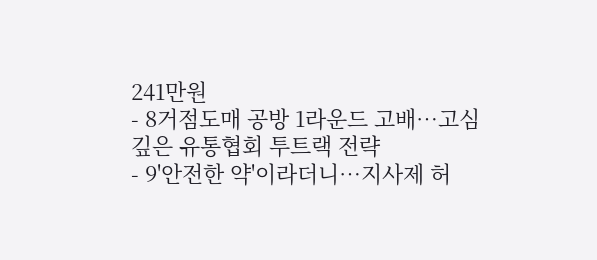241만원
- 8거점도매 공방 1라운드 고배…고심깊은 유통협회 투트랙 전략
- 9'안전한 약'이라더니…지사제 허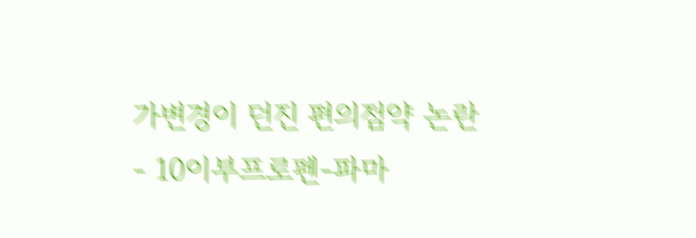가변경이 던진 편의점약 논란
- 10이부프로펜-파마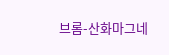브롬-산화마그네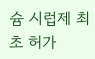슘 시럽제 최초 허가